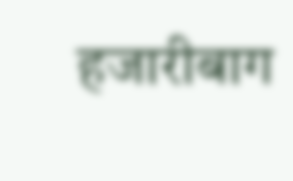हजारीबाग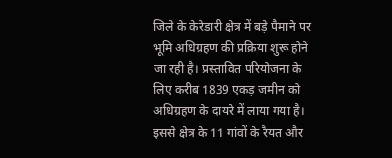जिले के केरेडारी क्षेत्र में बड़े पैमाने पर भूमि अधिग्रहण की प्रक्रिया शुरू होने जा रही है। प्रस्तावित परियोजना के लिए करीब 1839 एकड़ जमीन को अधिग्रहण के दायरे में लाया गया है। इससे क्षेत्र के 11 गांवों के रैयत और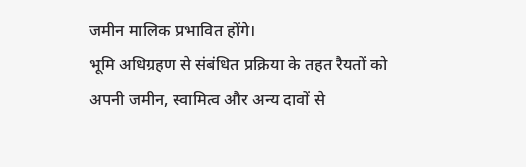जमीन मालिक प्रभावित होंगे।
भूमि अधिग्रहण से संबंधित प्रक्रिया के तहत रैयतों को अपनी जमीन, स्वामित्व और अन्य दावों से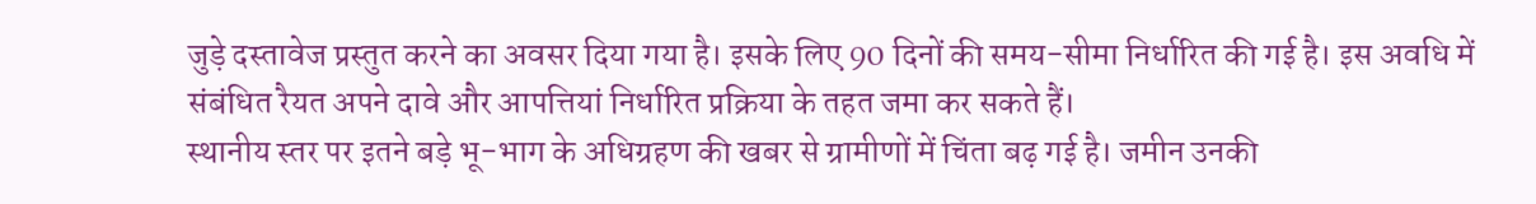जुड़े दस्तावेज प्रस्तुत करने का अवसर दिया गया है। इसके लिए 90 दिनों की समय-सीमा निर्धारित की गई है। इस अवधि में संबंधित रैयत अपने दावे और आपत्तियां निर्धारित प्रक्रिया के तहत जमा कर सकते हैं।
स्थानीय स्तर पर इतने बड़े भू-भाग के अधिग्रहण की खबर से ग्रामीणों में चिंता बढ़ गई है। जमीन उनकी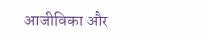आजीविका और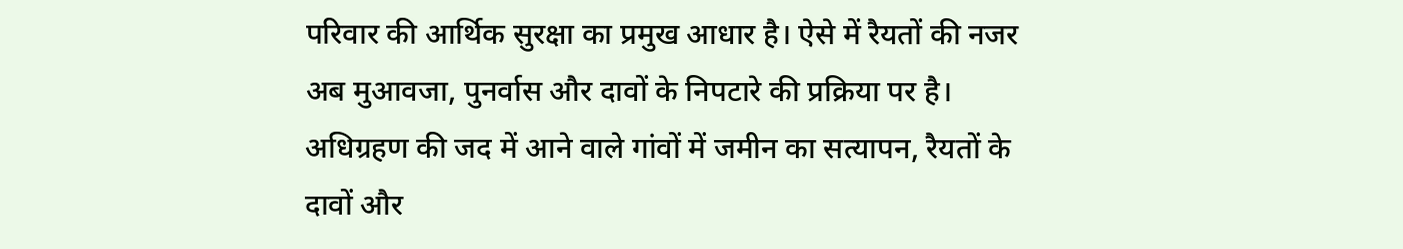परिवार की आर्थिक सुरक्षा का प्रमुख आधार है। ऐसे में रैयतों की नजर अब मुआवजा, पुनर्वास और दावों के निपटारे की प्रक्रिया पर है।
अधिग्रहण की जद में आने वाले गांवों में जमीन का सत्यापन, रैयतों के दावों और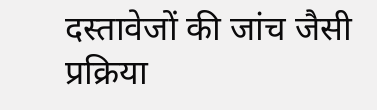दस्तावेजों की जांच जैसी प्रक्रिया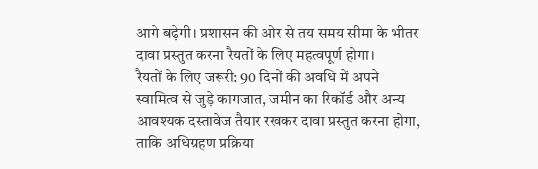आगे बढ़ेगी। प्रशासन की ओर से तय समय सीमा के भीतर दावा प्रस्तुत करना रैयतों के लिए महत्वपूर्ण होगा।
रैयतों के लिए जरूरी: 90 दिनों की अवधि में अपने स्वामित्व से जुड़े कागजात, जमीन का रिकॉर्ड और अन्य आवश्यक दस्तावेज तैयार रखकर दावा प्रस्तुत करना होगा, ताकि अधिग्रहण प्रक्रिया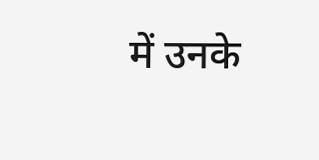में उनके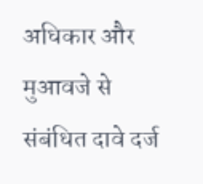अधिकार और मुआवजे से संबंधित दावे दर्ज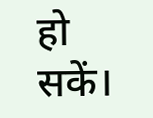हो सकें।